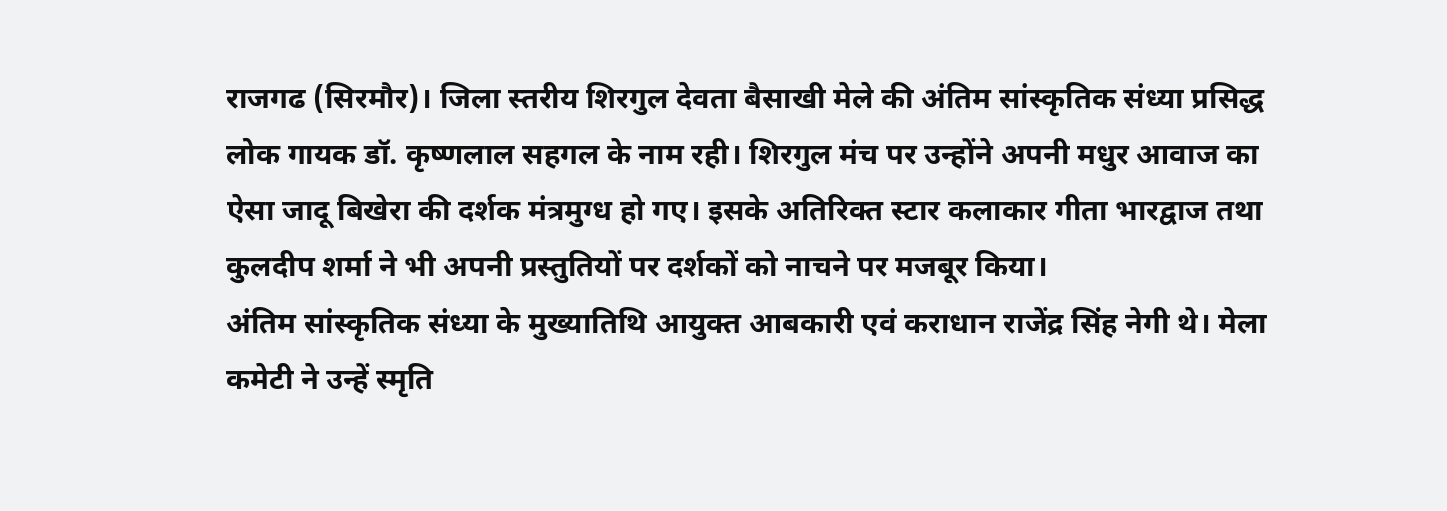राजगढ (सिरमौर)। जिला स्तरीय शिरगुल देवता बैसाखी मेले की अंतिम सांस्कृतिक संध्या प्रसिद्ध लोक गायक डॉ. कृष्णलाल सहगल के नाम रही। शिरगुल मंच पर उन्होंने अपनी मधुर आवाज का ऐसा जादू बिखेरा की दर्शक मंत्रमुग्ध हो गए। इसके अतिरिक्त स्टार कलाकार गीता भारद्वाज तथा कुलदीप शर्मा ने भी अपनी प्रस्तुतियों पर दर्शकों को नाचने पर मजबूर किया।
अंतिम सांस्कृतिक संध्या के मुख्यातिथि आयुक्त आबकारी एवं कराधान राजेंद्र सिंह नेगी थे। मेला कमेटी ने उन्हें स्मृति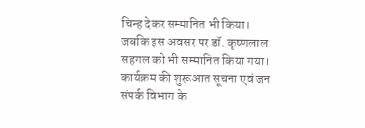चिन्ह देकर सम्मानित भी किया। जबकि इस अवसर पर डॉ. कृष्णलाल सहगल को भी सम्मानित किया गया। कार्यक्रम की शुरूआत सूचना एवं जन संपर्क विभाग के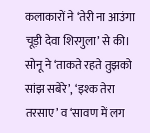कलाकारों ने ‘तेरी ना आउंगा चूड़ी देवा शिरगुला’ से की। सोनू ने ‘ताकते रहते तुझको सांझ सबेरे’, ‘इश्क तेरा तरसाए’ व ‘सावण में लग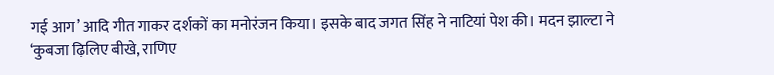गई आग’ आदि गीत गाकर दर्शकों का मनोरंजन किया। इसके बाद जगत सिंह ने नाटियां पेश की। मदन झाल्टा ने ‘कुबजा ढ़िलिए बीखे, राणिए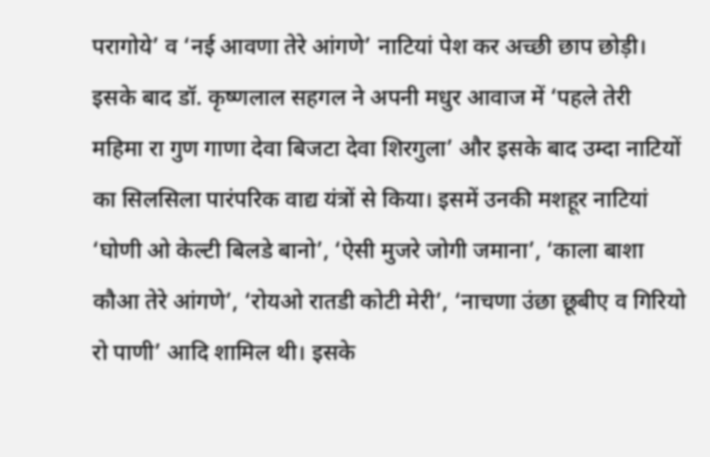परागोये’ व ‘नई आवणा तेरे आंगणे’ नाटियां पेश कर अच्छी छाप छोड़ी।
इसके बाद डॉ. कृष्णलाल सहगल ने अपनी मधुर आवाज में ‘पहले तेरी महिमा रा गुण गाणा देवा बिजटा देवा शिरगुला’ और इसके बाद उम्दा नाटियों का सिलसिला पारंपरिक वाद्य यंत्रों से किया। इसमें उनकी मशहूर नाटियां ‘घोणी ओ केल्टी बिलडे बानो’, ‘ऐसी मुजरे जोगी जमाना’, ‘काला बाशा कौआ तेरे आंगणे’, ‘रोयओ रातडी कोटी मेरी’, ‘नाचणा उंछा छूबीए व गिरियो रो पाणी’ आदि शामिल थी। इसके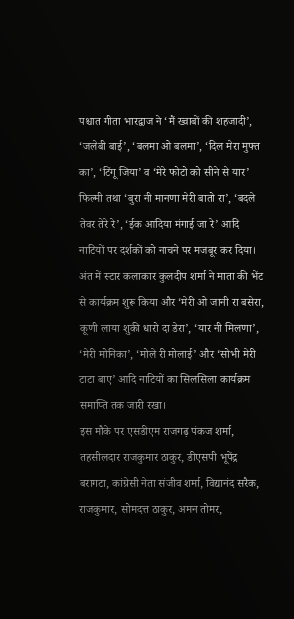पश्चात गीता भारद्वाज ने ‘मैं ख्वाबों की शहजादी’, ‘जलेबी बाई’, ‘बलमा ओ बलमा’, ‘दिल मेरा मुफ्त का’, ‘टिंगू जिया’ व ‘मेरे फोटो को सीने से यार’ फिल्मी तथा ‘बुरा नी मानणा मेरी बातो रा’, ‘बदले तेवर तेरे रे’, ‘ईक आदिया मंगाई जा रे’ आदि नाटियों पर दर्शकों को नाचने पर मजबूर कर दिया।
अंत में स्टार कलाकार कुलदीप शर्मा ने माता की भेंट से कार्यक्रम शुरू किया और ‘मेरी ओ जानी रा बसेरा, कूणी लाया शुकी धारो दा डेरा’, ‘यार नी मिलणा’, ‘मेरी मोनिका’, ‘मोले री मोलाई’ और ‘सोभी मेरी टाटा बाए’ आदि नाटियों का सिलसिला कार्यक्रम समाप्ति तक जारी रखा।
इस मौके पर एसडीएम राजगढ़ पंकज शर्मा, तहसीलदार राजकुमार ठाकुर, डीएसपी भूपेंद्र बरागटा, कांग्रेसी नेता संजीव शर्मा, विद्यानंद सरैक, राजकुमार, सोमदत्त ठाकुर, अमन तोमर,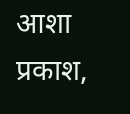आशा प्रकाश,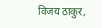विजय ठाकुर,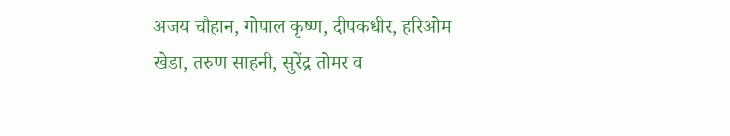अजय चौहान, गोपाल कृष्ण, दीपकधीर, हरिओम खेडा, तरुण साहनी, सुरेंद्र तोमर व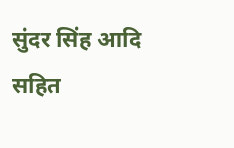सुंदर सिंह आदि सहित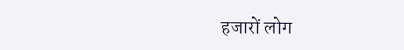हजारों लोग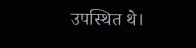उपस्थित थे।